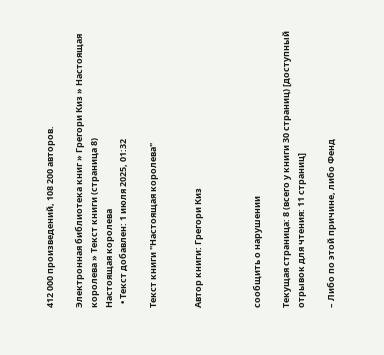412 000 произведений, 108 200 авторов.

Электронная библиотека книг » Грегори Киз » Настоящая королева » Текст книги (страница 8)
Настоящая королева
  • Текст добавлен: 1 июля 2025, 01:32

Текст книги "Настоящая королева"


Автор книги: Грегори Киз



сообщить о нарушении

Текущая страница: 8 (всего у книги 30 страниц) [доступный отрывок для чтения: 11 страниц]

– Либо по этой причине, либо Фенд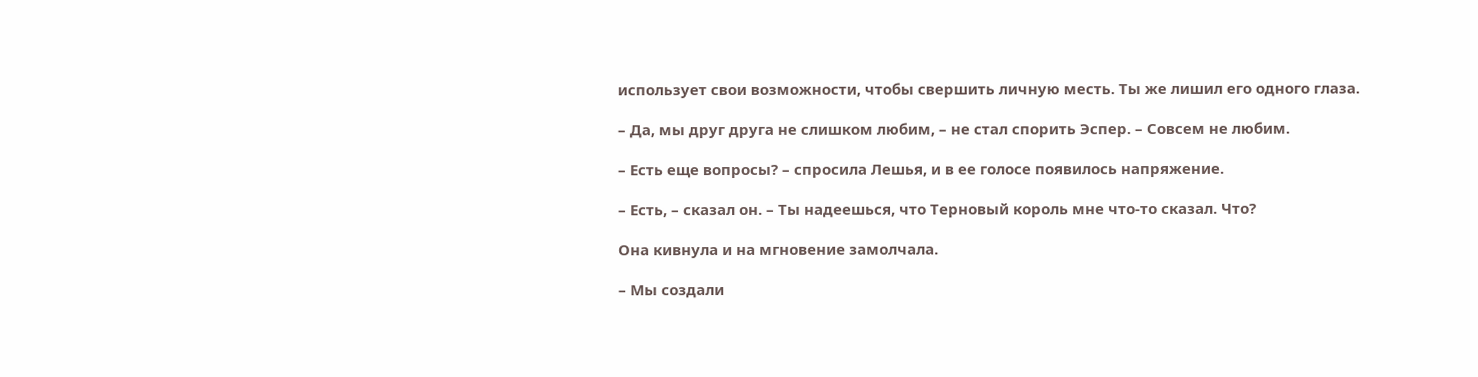использует свои возможности, чтобы свершить личную месть. Ты же лишил его одного глаза.

– Да, мы друг друга не слишком любим, – не стал спорить Эспер. – Совсем не любим.

– Есть еще вопросы? – спросила Лешья, и в ее голосе появилось напряжение.

– Есть, – сказал он. – Ты надеешься, что Терновый король мне что-то сказал. Что?

Она кивнула и на мгновение замолчала.

– Мы создали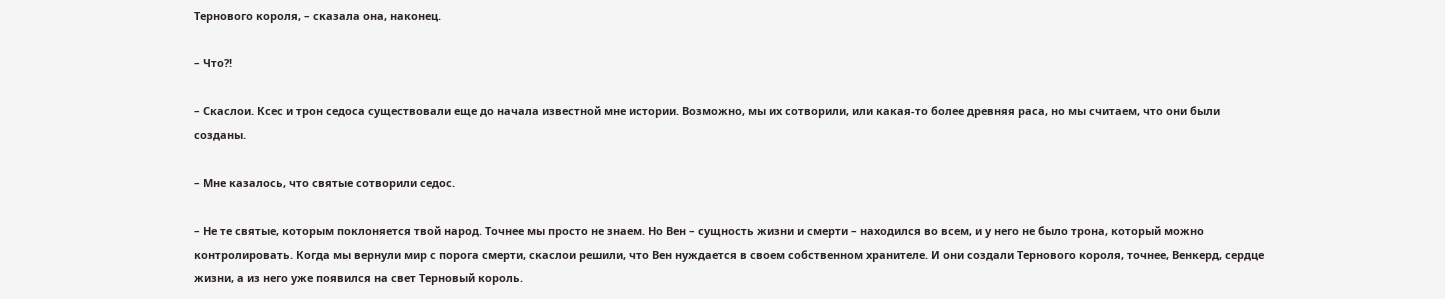Тернового короля, – сказала она, наконец.

– Что?!

– Скаслои. Ксес и трон седоса существовали еще до начала известной мне истории. Возможно, мы их сотворили, или какая-то более древняя раса, но мы считаем, что они были созданы.

– Мне казалось, что святые сотворили седос.

– Не те святые, которым поклоняется твой народ. Точнее мы просто не знаем. Но Вен – сущность жизни и смерти – находился во всем, и у него не было трона, который можно контролировать. Когда мы вернули мир с порога смерти, скаслои решили, что Вен нуждается в своем собственном хранителе. И они создали Тернового короля, точнее, Венкерд, сердце жизни, а из него уже появился на свет Терновый король.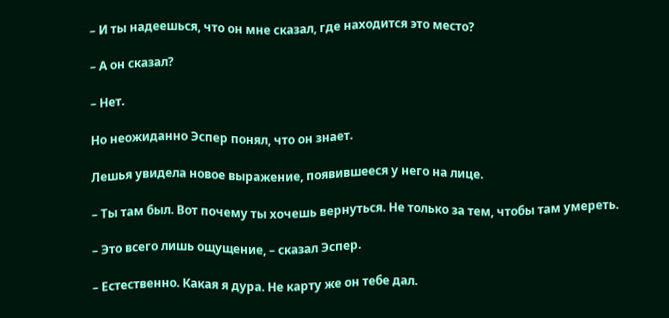– И ты надеешься, что он мне сказал, где находится это место?

– А он сказал?

– Нет.

Но неожиданно Эспер понял, что он знает.

Лешья увидела новое выражение, появившееся у него на лице.

– Ты там был. Вот почему ты хочешь вернуться. Не только за тем, чтобы там умереть.

– Это всего лишь ощущение, – сказал Эспер.

– Естественно. Какая я дура. Не карту же он тебе дал.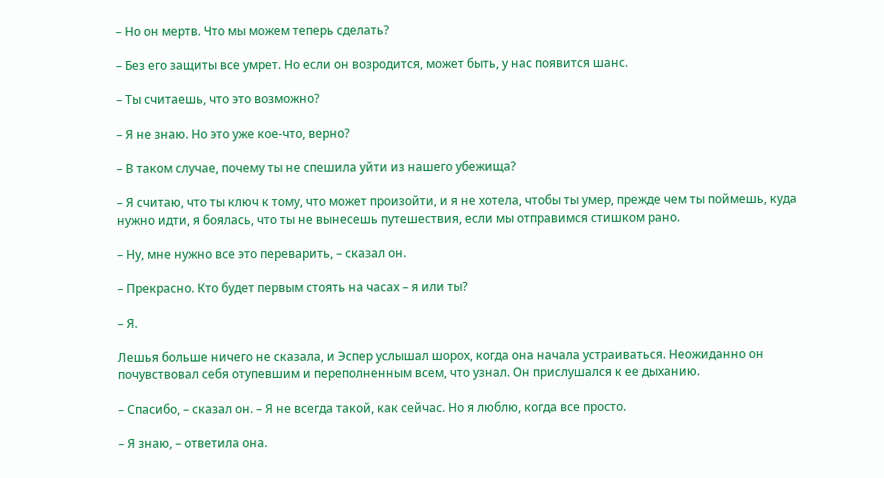– Но он мертв. Что мы можем теперь сделать?

– Без его защиты все умрет. Но если он возродится, может быть, у нас появится шанс.

– Ты считаешь, что это возможно?

– Я не знаю. Но это уже кое-что, верно?

– В таком случае, почему ты не спешила уйти из нашего убежища?

– Я считаю, что ты ключ к тому, что может произойти, и я не хотела, чтобы ты умер, прежде чем ты поймешь, куда нужно идти, я боялась, что ты не вынесешь путешествия, если мы отправимся стишком рано.

– Ну, мне нужно все это переварить, – сказал он.

– Прекрасно. Кто будет первым стоять на часах – я или ты?

– Я.

Лешья больше ничего не сказала, и Эспер услышал шорох, когда она начала устраиваться. Неожиданно он почувствовал себя отупевшим и переполненным всем, что узнал. Он прислушался к ее дыханию.

– Спасибо, – сказал он. – Я не всегда такой, как сейчас. Но я люблю, когда все просто.

– Я знаю, – ответила она.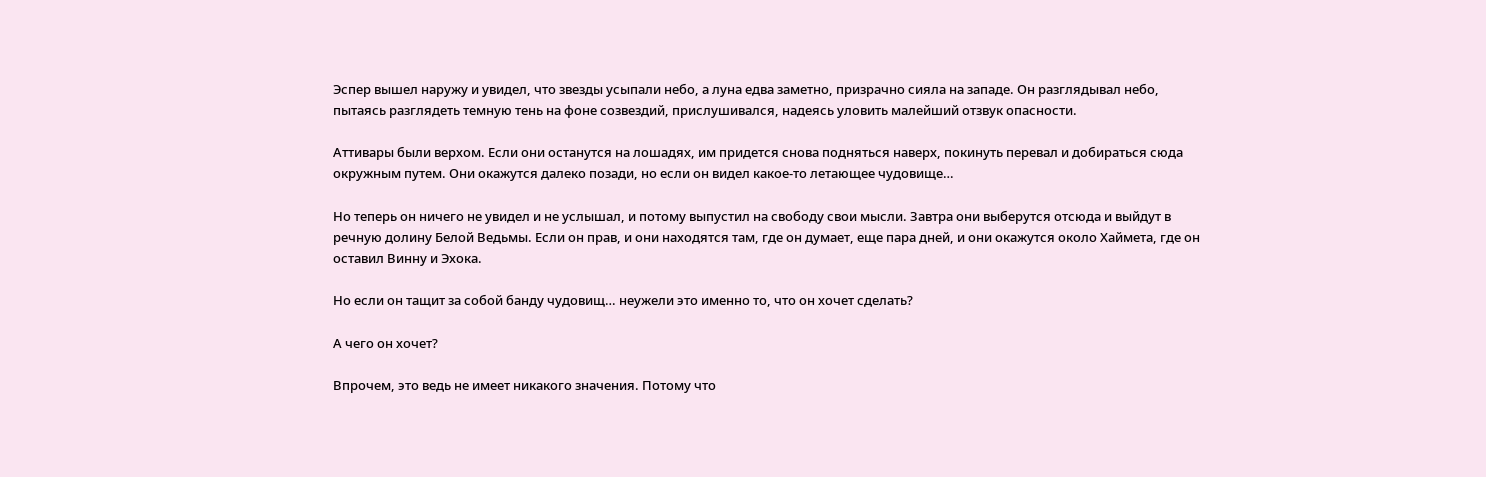Эспер вышел наружу и увидел, что звезды усыпали небо, а луна едва заметно, призрачно сияла на западе. Он разглядывал небо, пытаясь разглядеть темную тень на фоне созвездий, прислушивался, надеясь уловить малейший отзвук опасности.

Аттивары были верхом. Если они останутся на лошадях, им придется снова подняться наверх, покинуть перевал и добираться сюда окружным путем. Они окажутся далеко позади, но если он видел какое-то летающее чудовище…

Но теперь он ничего не увидел и не услышал, и потому выпустил на свободу свои мысли. Завтра они выберутся отсюда и выйдут в речную долину Белой Ведьмы. Если он прав, и они находятся там, где он думает, еще пара дней, и они окажутся около Хаймета, где он оставил Винну и Эхока.

Но если он тащит за собой банду чудовищ… неужели это именно то, что он хочет сделать?

А чего он хочет?

Впрочем, это ведь не имеет никакого значения. Потому что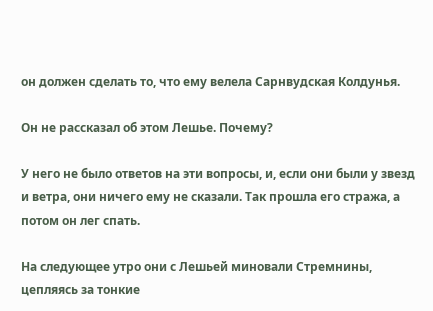он должен сделать то, что ему велела Сарнвудская Колдунья.

Он не рассказал об этом Лешье. Почему?

У него не было ответов на эти вопросы, и, если они были у звезд и ветра, они ничего ему не сказали. Так прошла его стража, а потом он лег спать.

На следующее утро они с Лешьей миновали Стремнины, цепляясь за тонкие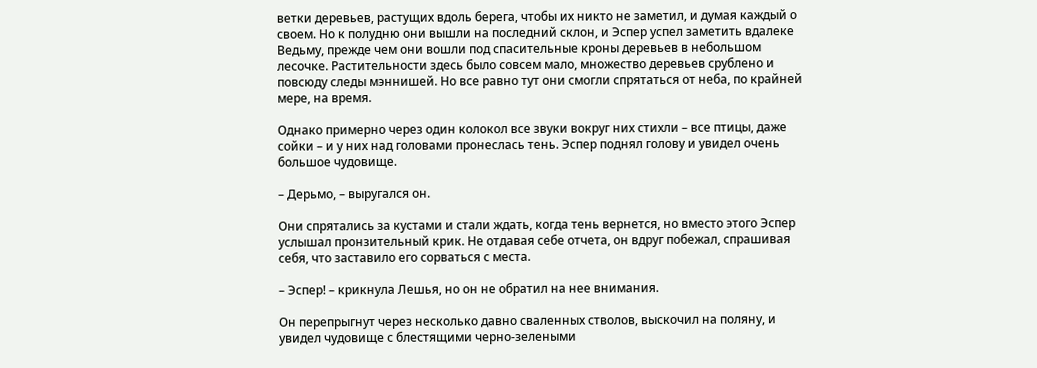ветки деревьев, растущих вдоль берега, чтобы их никто не заметил, и думая каждый о своем. Но к полудню они вышли на последний склон, и Эспер успел заметить вдалеке Ведьму, прежде чем они вошли под спасительные кроны деревьев в небольшом лесочке. Растительности здесь было совсем мало, множество деревьев срублено и повсюду следы мэннишей. Но все равно тут они смогли спрятаться от неба, по крайней мере, на время.

Однако примерно через один колокол все звуки вокруг них стихли – все птицы, даже сойки – и у них над головами пронеслась тень. Эспер поднял голову и увидел очень большое чудовище.

– Дерьмо, – выругался он.

Они спрятались за кустами и стали ждать, когда тень вернется, но вместо этого Эспер услышал пронзительный крик. Не отдавая себе отчета, он вдруг побежал, спрашивая себя, что заставило его сорваться с места.

– Эспер! – крикнула Лешья, но он не обратил на нее внимания.

Он перепрыгнут через несколько давно сваленных стволов, выскочил на поляну, и увидел чудовище с блестящими черно-зелеными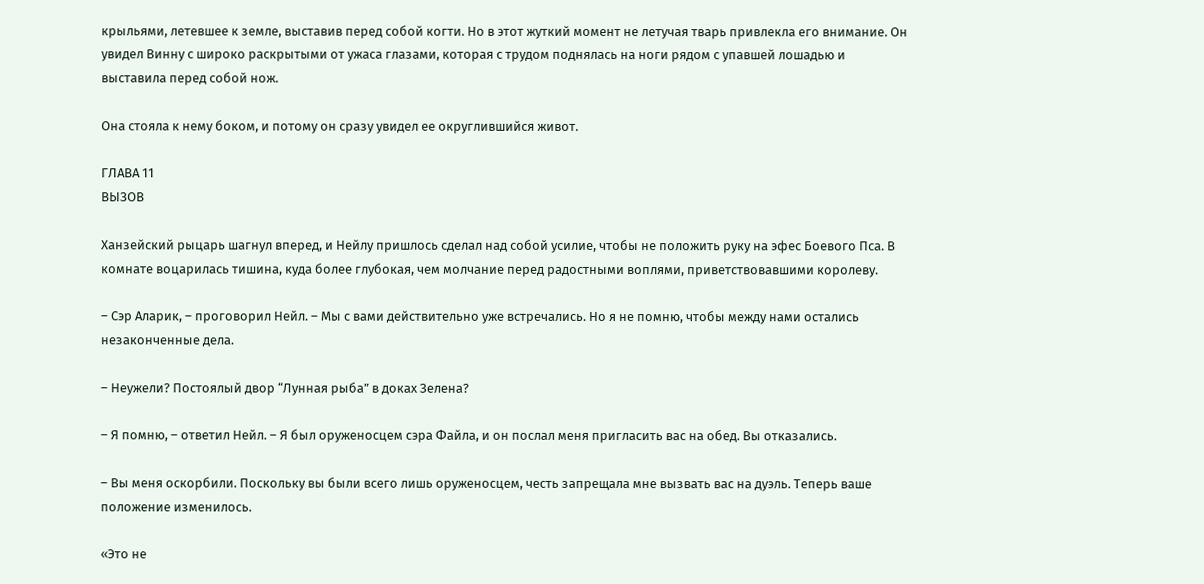крыльями, летевшее к земле, выставив перед собой когти. Но в этот жуткий момент не летучая тварь привлекла его внимание. Он увидел Винну с широко раскрытыми от ужаса глазами, которая с трудом поднялась на ноги рядом с упавшей лошадью и выставила перед собой нож.

Она стояла к нему боком, и потому он сразу увидел ее округлившийся живот.

ГЛАВА 11
ВЫЗОВ

Ханзейский рыцарь шагнул вперед, и Нейлу пришлось сделал над собой усилие, чтобы не положить руку на эфес Боевого Пса. В комнате воцарилась тишина, куда более глубокая, чем молчание перед радостными воплями, приветствовавшими королеву.

– Сэр Аларик, – проговорил Нейл. – Мы с вами действительно уже встречались. Но я не помню, чтобы между нами остались незаконченные дела.

– Неужели? Постоялый двор “Лунная рыба” в доках Зелена?

– Я помню, – ответил Нейл. – Я был оруженосцем сэра Файла, и он послал меня пригласить вас на обед. Вы отказались.

– Вы меня оскорбили. Поскольку вы были всего лишь оруженосцем, честь запрещала мне вызвать вас на дуэль. Теперь ваше положение изменилось.

«Это не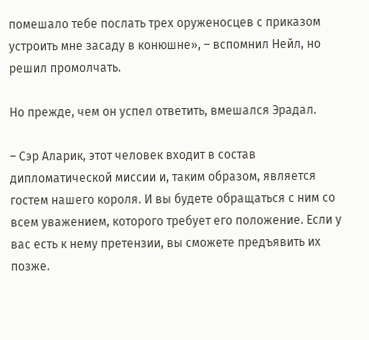помешало тебе послать трех оруженосцев с приказом устроить мне засаду в конюшне», – вспомнил Нейл, но решил промолчать.

Но прежде, чем он успел ответить, вмешался Эрадал.

– Сэр Аларик, этот человек входит в состав дипломатической миссии и, таким образом, является гостем нашего короля. И вы будете обращаться с ним со всем уважением, которого требует его положение. Если у вас есть к нему претензии, вы сможете предъявить их позже.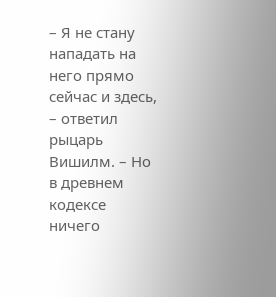– Я не стану нападать на него прямо сейчас и здесь, – ответил рыцарь Вишилм. – Но в древнем кодексе ничего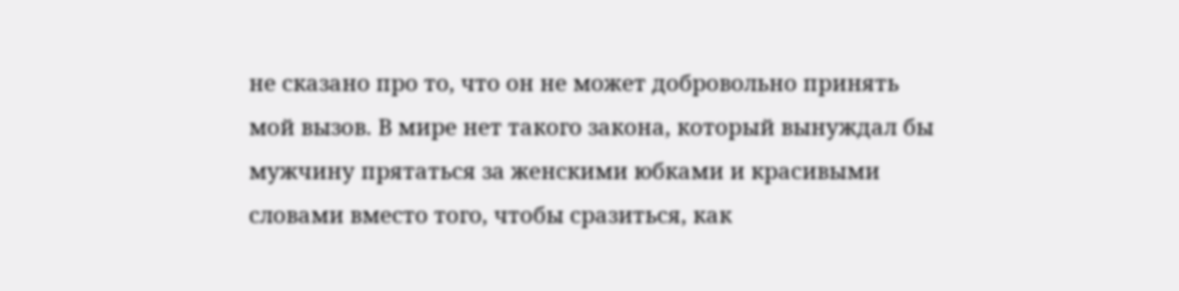не сказано про то, что он не может добровольно принять мой вызов. В мире нет такого закона, который вынуждал бы мужчину прятаться за женскими юбками и красивыми словами вместо того, чтобы сразиться, как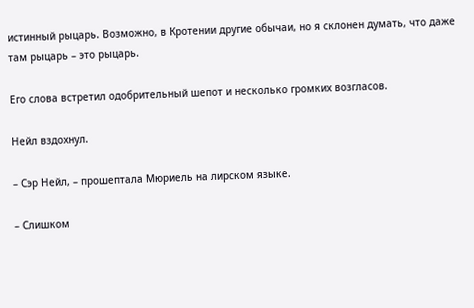истинный рыцарь. Возможно, в Кротении другие обычаи, но я склонен думать, что даже там рыцарь – это рыцарь.

Его слова встретил одобрительный шепот и несколько громких возгласов.

Нейл вздохнул.

– Сэр Нейл, – прошептала Мюриель на лирском языке.

– Слишком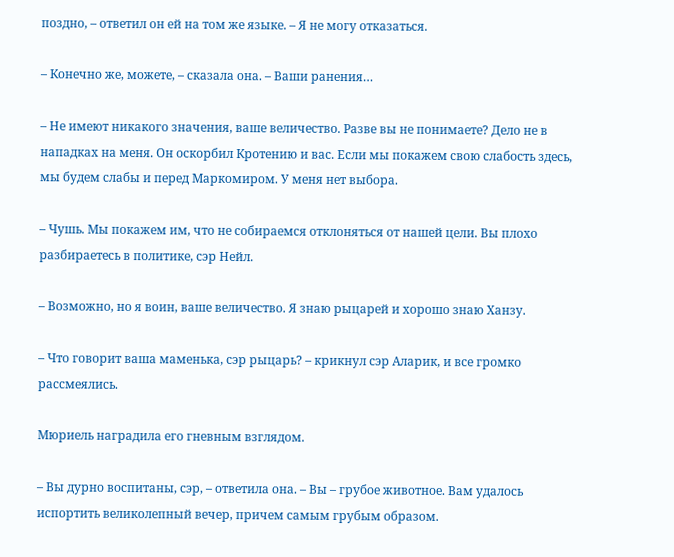поздно, – ответил он ей на том же языке. – Я не могу отказаться.

– Конечно же, можете, – сказала она. – Ваши ранения…

– Не имеют никакого значения, ваше величество. Разве вы не понимаете? Дело не в нападках на меня. Он оскорбил Кротению и вас. Если мы покажем свою слабость здесь, мы будем слабы и перед Маркомиром. У меня нет выбора.

– Чушь. Мы покажем им, что не собираемся отклоняться от нашей цели. Вы плохо разбираетесь в политике, сэр Нейл.

– Возможно, но я воин, ваше величество. Я знаю рыцарей и хорошо знаю Ханзу.

– Что говорит ваша маменька, сэр рыцарь? – крикнул сэр Аларик, и все громко рассмеялись.

Мюриель наградила его гневным взглядом.

– Вы дурно воспитаны, сэр, – ответила она. – Вы – грубое животное. Вам удалось испортить великолепный вечер, причем самым грубым образом.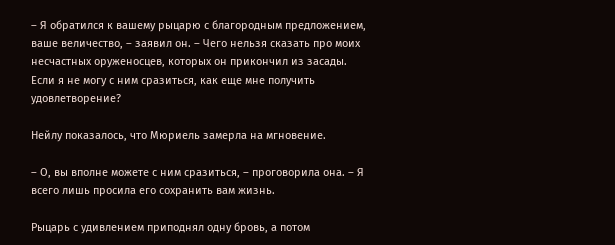– Я обратился к вашему рыцарю с благородным предложением, ваше величество, – заявил он. – Чего нельзя сказать про моих несчастных оруженосцев, которых он прикончил из засады. Если я не могу с ним сразиться, как еще мне получить удовлетворение?

Нейлу показалось, что Мюриель замерла на мгновение.

– О, вы вполне можете с ним сразиться, – проговорила она. – Я всего лишь просила его сохранить вам жизнь.

Рыцарь с удивлением приподнял одну бровь, а потом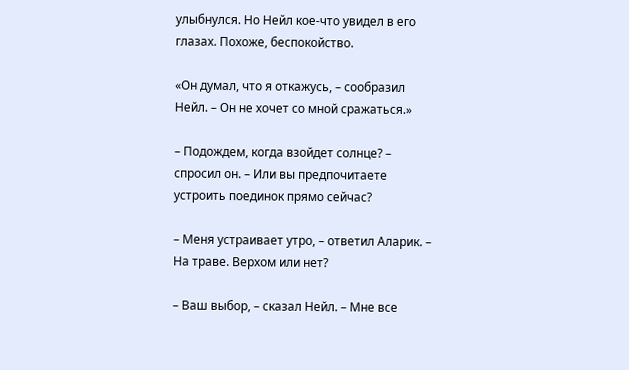улыбнулся. Но Нейл кое-что увидел в его глазах. Похоже, беспокойство.

«Он думал, что я откажусь, – сообразил Нейл. – Он не хочет со мной сражаться.»

– Подождем, когда взойдет солнце? – спросил он. – Или вы предпочитаете устроить поединок прямо сейчас?

– Меня устраивает утро, – ответил Аларик. – На траве. Верхом или нет?

– Ваш выбор, – сказал Нейл. – Мне все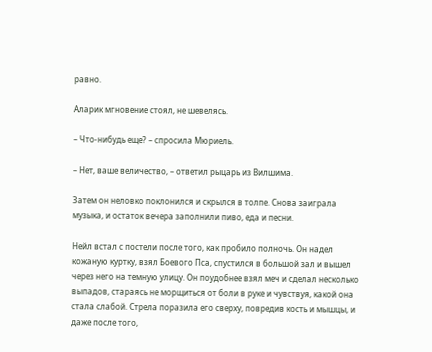равно.

Аларик мгновение стоял, не шевелясь.

– Что-нибудь еще? – спросила Мюриель.

– Нет, ваше величество, – ответил рыцарь из Вилшима.

Затем он неловко поклонился и скрылся в толпе. Снова заиграла музыка, и остаток вечера заполнили пиво, еда и песни.

Нейл встал с постели после того, как пробило полночь. Он надел кожаную куртку, взял Боевого Пса, спустился в большой зал и вышел через него на темную улицу. Он поудобнее взял меч и сделал несколько выпадов, стараясь не морщиться от боли в руке и чувствуя, какой она стала слабой. Стрела поразила его сверху, повредив кость и мышцы, и даже после того,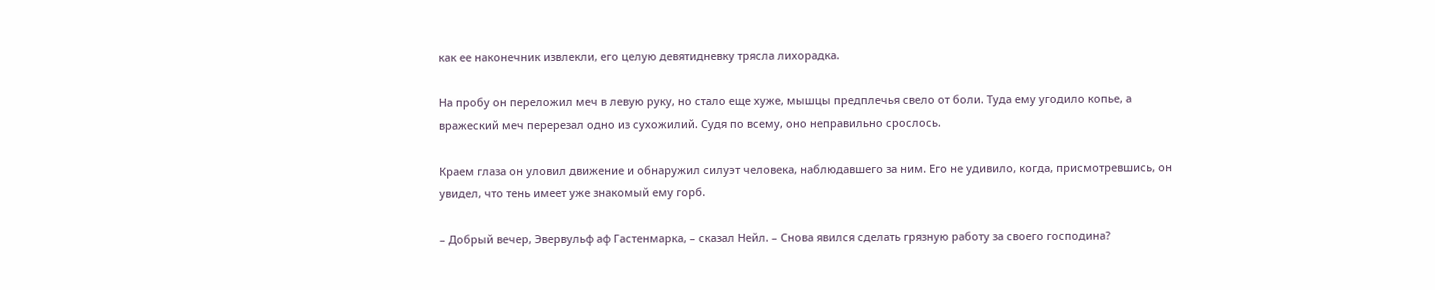как ее наконечник извлекли, его целую девятидневку трясла лихорадка.

На пробу он переложил меч в левую руку, но стало еще хуже, мышцы предплечья свело от боли. Туда ему угодило копье, а вражеский меч перерезал одно из сухожилий. Судя по всему, оно неправильно срослось.

Краем глаза он уловил движение и обнаружил силуэт человека, наблюдавшего за ним. Его не удивило, когда, присмотревшись, он увидел, что тень имеет уже знакомый ему горб.

– Добрый вечер, Эвервульф аф Гастенмарка, – сказал Нейл. – Снова явился сделать грязную работу за своего господина?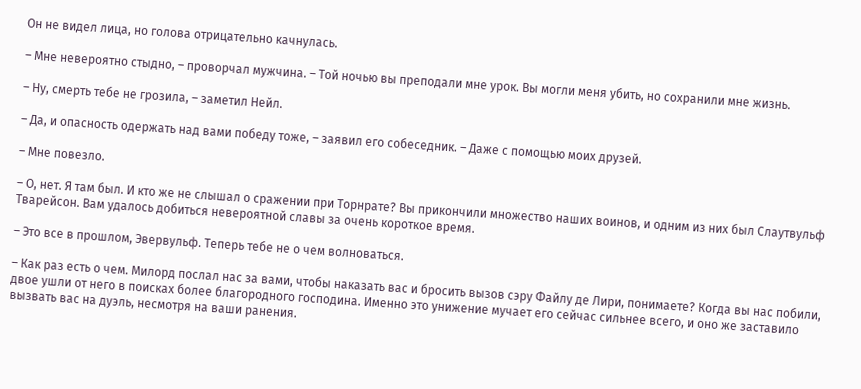Он не видел лица, но голова отрицательно качнулась.

– Мне невероятно стыдно, – проворчал мужчина. – Той ночью вы преподали мне урок. Вы могли меня убить, но сохранили мне жизнь.

– Ну, смерть тебе не грозила, – заметил Нейл.

– Да, и опасность одержать над вами победу тоже, – заявил его собеседник. – Даже с помощью моих друзей.

– Мне повезло.

– О, нет. Я там был. И кто же не слышал о сражении при Торнрате? Вы прикончили множество наших воинов, и одним из них был Слаутвульф Тварейсон. Вам удалось добиться невероятной славы за очень короткое время.

– Это все в прошлом, Эвервульф. Теперь тебе не о чем волноваться.

– Как раз есть о чем. Милорд послал нас за вами, чтобы наказать вас и бросить вызов сэру Файлу де Лири, понимаете? Когда вы нас побили, двое ушли от него в поисках более благородного господина. Именно это унижение мучает его сейчас сильнее всего, и оно же заставило вызвать вас на дуэль, несмотря на ваши ранения.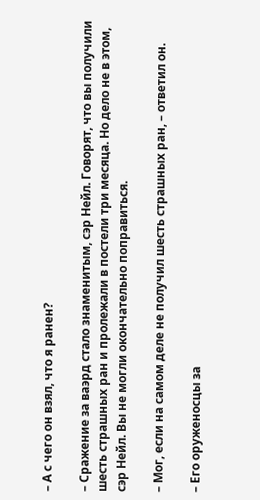– А с чего он взял, что я ранен?

– Сражение за ваэрд стало знаменитым, сэр Нейл. Говорят, что вы получили шесть страшных ран и пролежали в постели три месяца. Но дело не в этом, сэр Нейл. Вы не могли окончательно поправиться.

– Мог, если на самом деле не получил шесть страшных ран, – ответил он.

– Его оруженосцы за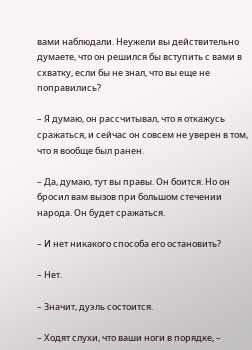вами наблюдали. Неужели вы действительно думаете, что он решился бы вступить с вами в схватку, если бы не знал, что вы еще не поправились?

– Я думаю, он рассчитывал, что я откажусь сражаться, и сейчас он совсем не уверен в том, что я вообще был ранен.

– Да, думаю, тут вы правы. Он боится. Но он бросил вам вызов при большом стечении народа. Он будет сражаться.

– И нет никакого способа его остановить?

– Нет.

– Значит, дуэль состоится.

– Ходят слухи, что ваши ноги в порядке, –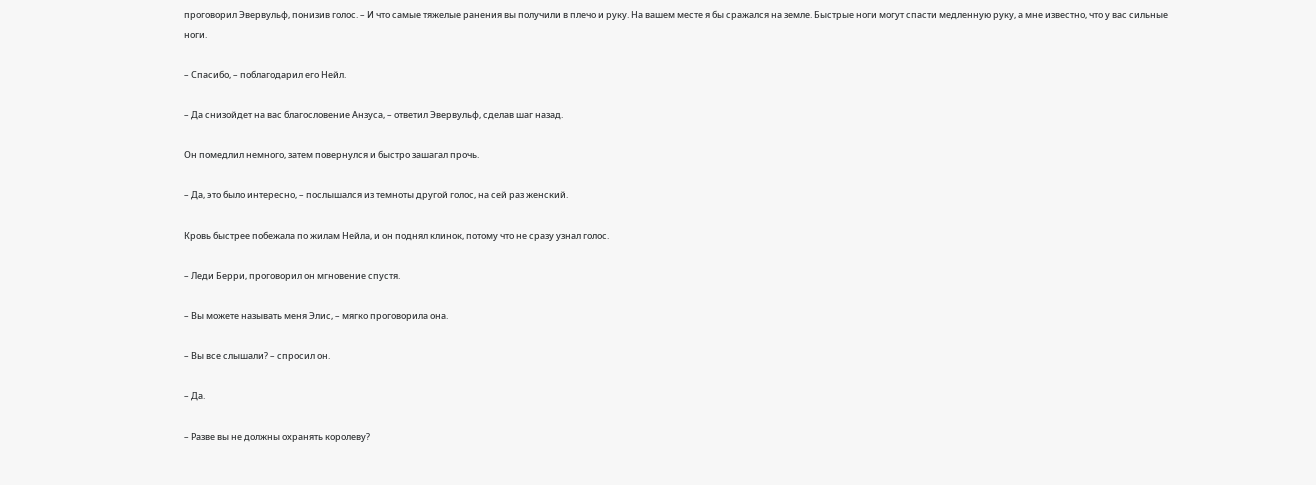проговорил Эвервульф, понизив голос. – И что самые тяжелые ранения вы получили в плечо и руку. На вашем месте я бы сражался на земле. Быстрые ноги могут спасти медленную руку, а мне известно, что у вас сильные ноги.

– Спасибо, – поблагодарил его Нейл.

– Да снизойдет на вас благословение Анзуса, – ответил Эвервульф, сделав шаг назад.

Он помедлил немного, затем повернулся и быстро зашагал прочь.

– Да, это было интересно, – послышался из темноты другой голос, на сей раз женский.

Кровь быстрее побежала по жилам Нейла, и он поднял клинок, потому что не сразу узнал голос.

– Леди Берри, проговорил он мгновение спустя.

– Вы можете называть меня Элис, – мягко проговорила она.

– Вы все слышали? – спросил он.

– Да.

– Разве вы не должны охранять королеву?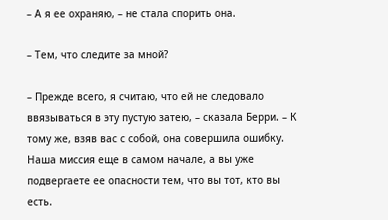– А я ее охраняю, – не стала спорить она.

– Тем, что следите за мной?

– Прежде всего, я считаю, что ей не следовало ввязываться в эту пустую затею, – сказала Берри. – К тому же, взяв вас с собой, она совершила ошибку. Наша миссия еще в самом начале, а вы уже подвергаете ее опасности тем, что вы тот, кто вы есть.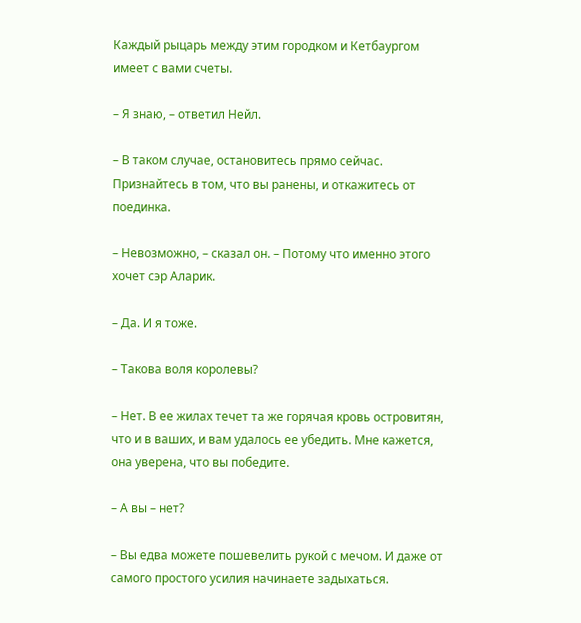Каждый рыцарь между этим городком и Кетбаургом имеет с вами счеты.

– Я знаю, – ответил Нейл.

– В таком случае, остановитесь прямо сейчас. Признайтесь в том, что вы ранены, и откажитесь от поединка.

– Невозможно, – сказал он. – Потому что именно этого хочет сэр Аларик.

– Да. И я тоже.

– Такова воля королевы?

– Нет. В ее жилах течет та же горячая кровь островитян, что и в ваших, и вам удалось ее убедить. Мне кажется, она уверена, что вы победите.

– А вы – нет?

– Вы едва можете пошевелить рукой с мечом. И даже от самого простого усилия начинаете задыхаться.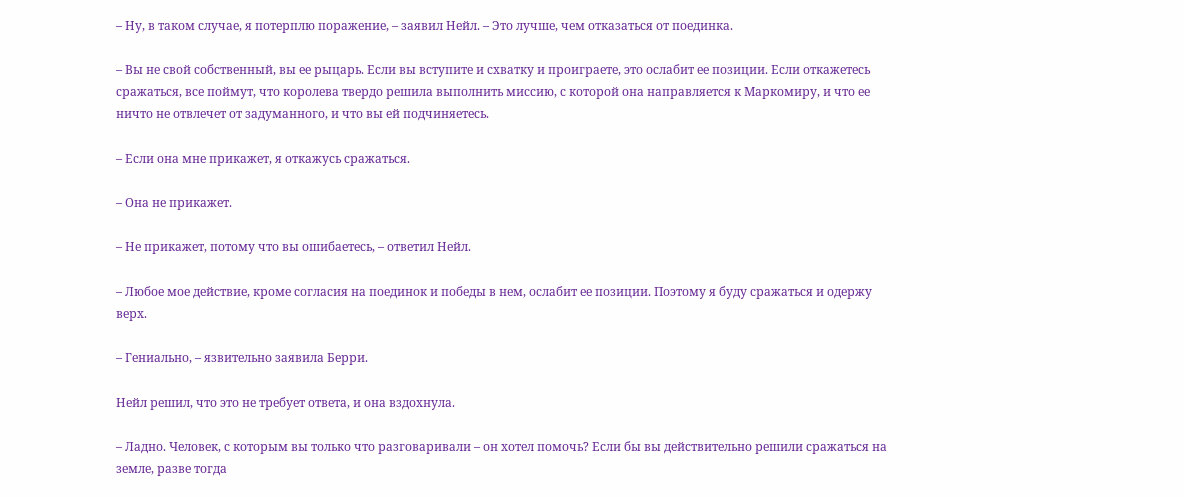– Ну, в таком случае, я потерплю поражение, – заявил Нейл. – Это лучше, чем отказаться от поединка.

– Вы не свой собственный, вы ее рыцарь. Если вы вступите и схватку и проиграете, это ослабит ее позиции. Если откажетесь сражаться, все поймут, что королева твердо решила выполнить миссию, с которой она направляется к Маркомиру, и что ее ничто не отвлечет от задуманного, и что вы ей подчиняетесь.

– Если она мне прикажет, я откажусь сражаться.

– Она не прикажет.

– Не прикажет, потому что вы ошибаетесь, – ответил Нейл.

– Любое мое действие, кроме согласия на поединок и победы в нем, ослабит ее позиции. Поэтому я буду сражаться и одержу верх.

– Гениально, – язвительно заявила Берри.

Нейл решил, что это не требует ответа, и она вздохнула.

– Ладно. Человек, с которым вы только что разговаривали – он хотел помочь? Если бы вы действительно решили сражаться на земле, разве тогда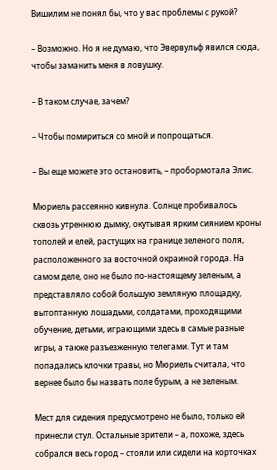Вишилим не понял бы, что у вас проблемы с рукой?

– Возможно. Но я не думаю, что Эвервульф явился сюда, чтобы заманить меня в ловушку.

– В таком случае, зачем?

– Чтобы помириться со мной и попрощаться.

– Вы еще можете это остановить, – пробормотала Элис.

Мюриель рассеянно кивнула. Солнце пробивалось сквозь утреннюю дымку, окутывая ярким сиянием кроны тополей и елей, растущих на границе зеленого поля, расположенного за восточной окраиной города. На самом деле, оно не было по-настоящему зеленым, а представляло собой большую земляную площадку, вытоптанную лошадьми, солдатами, проходящими обучение, детьми, играющими здесь в самые разные игры, а также разъезженную телегами. Тут и там попадались клочки травы, но Мюриель считала, что вернее было бы назвать поле бурым, а не зеленым.

Мест для сидения предусмотрено не было, только ей принесли стул. Остальные зрители – а, похоже, здесь собрался весь город – стояли или сидели на корточках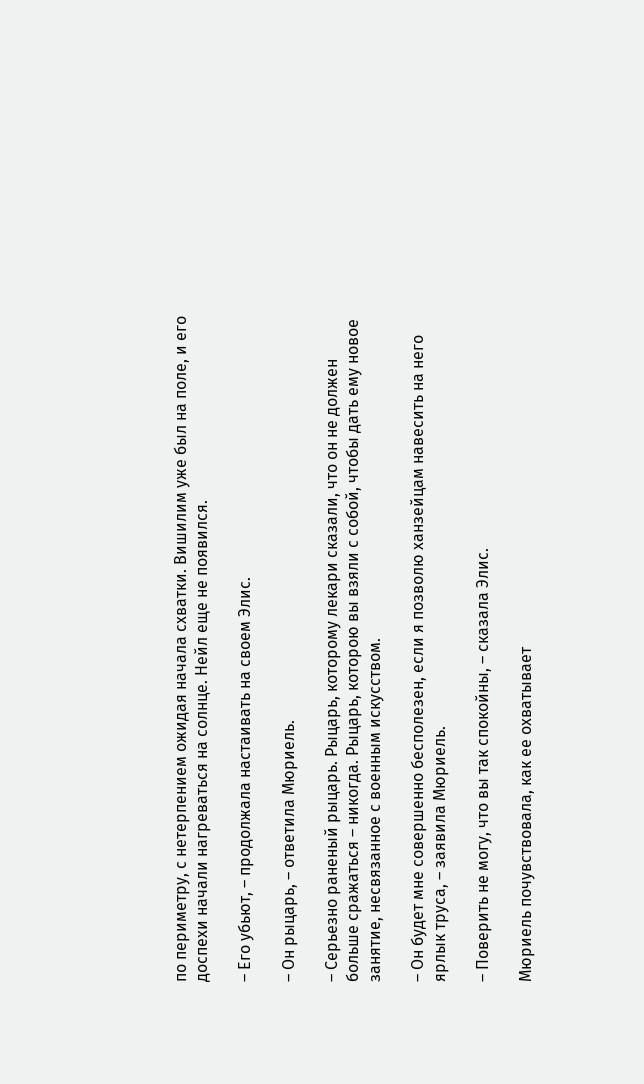по периметру, с нетерпением ожидая начала схватки. Вишилим уже был на поле, и его доспехи начали нагреваться на солнце. Нейл еще не появился.

– Его убьют, – продолжала настаивать на своем Элис.

– Он рыцарь, – ответила Мюриель.

– Серьезно раненый рыцарь. Рыцарь, которому лекари сказали, что он не должен больше сражаться – никогда. Рыцарь, которою вы взяли с собой, чтобы дать ему новое занятие, несвязанное с военным искусством.

– Он будет мне совершенно бесполезен, если я позволю ханзейцам навесить на него ярлык труса, – заявила Мюриель.

– Поверить не могу, что вы так спокойны, – сказала Элис.

Мюриель почувствовала, как ее охватывает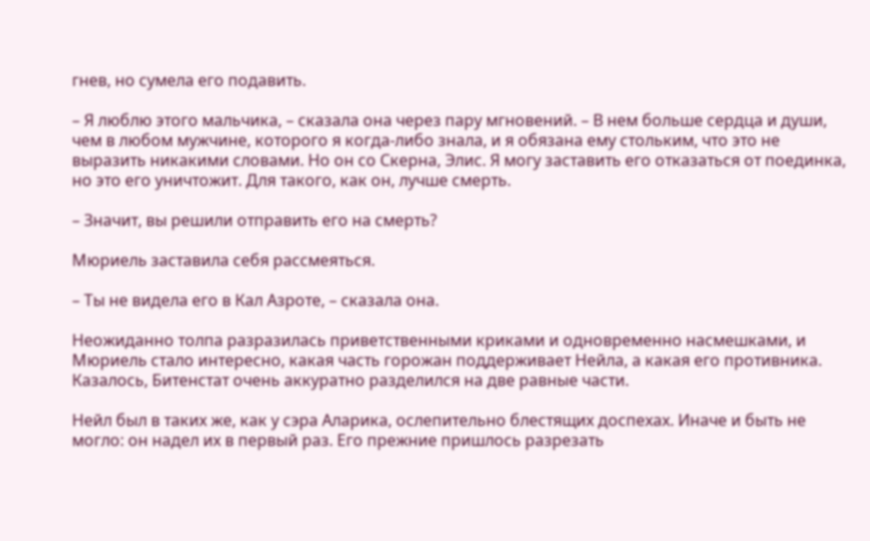гнев, но сумела его подавить.

– Я люблю этого мальчика, – сказала она через пару мгновений. – В нем больше сердца и души, чем в любом мужчине, которого я когда-либо знала, и я обязана ему стольким, что это не выразить никакими словами. Но он со Скерна, Элис. Я могу заставить его отказаться от поединка, но это его уничтожит. Для такого, как он, лучше смерть.

– Значит, вы решили отправить его на смерть?

Мюриель заставила себя рассмеяться.

– Ты не видела его в Кал Азроте, – сказала она.

Неожиданно толпа разразилась приветственными криками и одновременно насмешками, и Мюриель стало интересно, какая часть горожан поддерживает Нейла, а какая его противника. Казалось, Битенстат очень аккуратно разделился на две равные части.

Нейл был в таких же, как у сэра Аларика, ослепительно блестящих доспехах. Иначе и быть не могло: он надел их в первый раз. Его прежние пришлось разрезать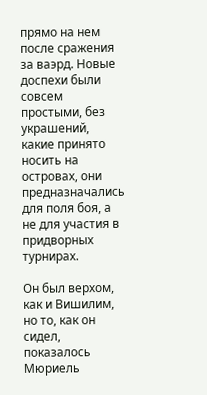прямо на нем после сражения за ваэрд. Новые доспехи были совсем простыми, без украшений, какие принято носить на островах, они предназначались для поля боя, а не для участия в придворных турнирах.

Он был верхом, как и Вишилим, но то, как он сидел, показалось Мюриель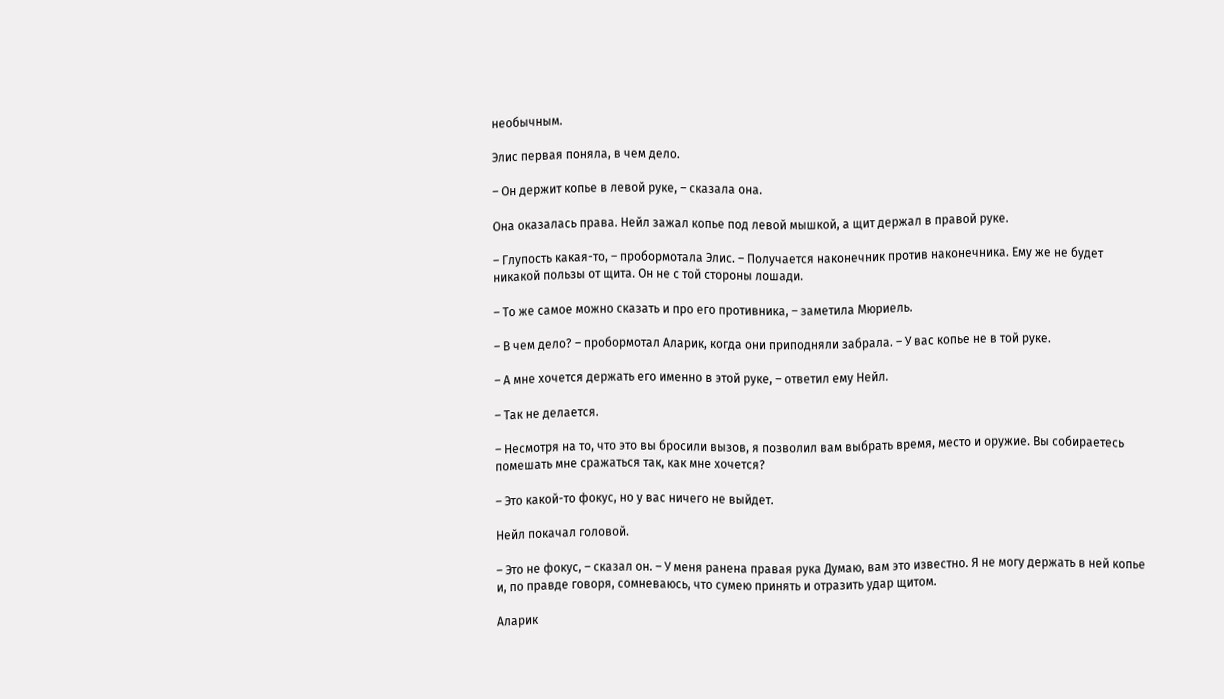необычным.

Элис первая поняла, в чем дело.

– Он держит копье в левой руке, – сказала она.

Она оказалась права. Нейл зажал копье под левой мышкой, а щит держал в правой руке.

– Глупость какая-то, – пробормотала Элис. – Получается наконечник против наконечника. Ему же не будет никакой пользы от щита. Он не с той стороны лошади.

– То же самое можно сказать и про его противника, – заметила Мюриель.

– В чем дело? – пробормотал Аларик, когда они приподняли забрала. – У вас копье не в той руке.

– А мне хочется держать его именно в этой руке, – ответил ему Нейл.

– Так не делается.

– Несмотря на то, что это вы бросили вызов, я позволил вам выбрать время, место и оружие. Вы собираетесь помешать мне сражаться так, как мне хочется?

– Это какой-то фокус, но у вас ничего не выйдет.

Нейл покачал головой.

– Это не фокус, – сказал он. – У меня ранена правая рука Думаю, вам это известно. Я не могу держать в ней копье и, по правде говоря, сомневаюсь, что сумею принять и отразить удар щитом.

Аларик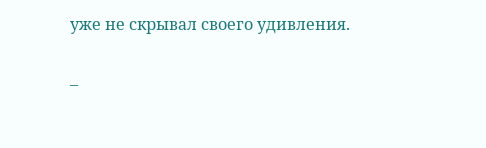уже не скрывал своего удивления.

–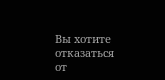Вы хотите отказаться от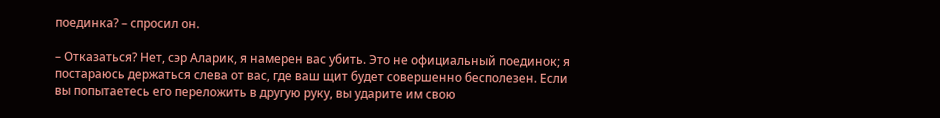поединка? – спросил он.

– Отказаться? Нет, сэр Аларик, я намерен вас убить. Это не официальный поединок; я постараюсь держаться слева от вас, где ваш щит будет совершенно бесполезен. Если вы попытаетесь его переложить в другую руку, вы ударите им свою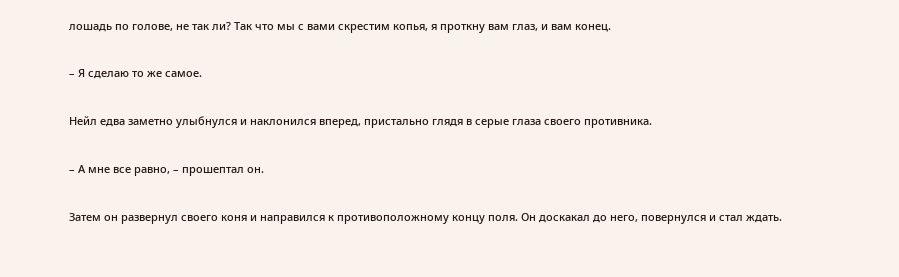лошадь по голове, не так ли? Так что мы с вами скрестим копья, я проткну вам глаз, и вам конец.

– Я сделаю то же самое.

Нейл едва заметно улыбнулся и наклонился вперед, пристально глядя в серые глаза своего противника.

– А мне все равно, – прошептал он.

Затем он развернул своего коня и направился к противоположному концу поля. Он доскакал до него, повернулся и стал ждать.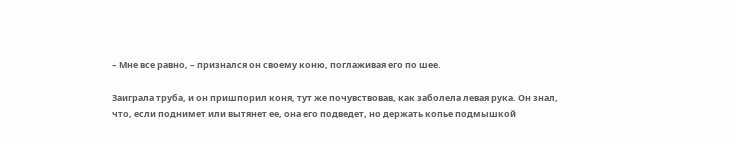– Мне все равно, – признался он своему коню, поглаживая его по шее.

Заиграла труба, и он пришпорил коня, тут же почувствовав, как заболела левая рука. Он знал, что, если поднимет или вытянет ее, она его подведет, но держать копье подмышкой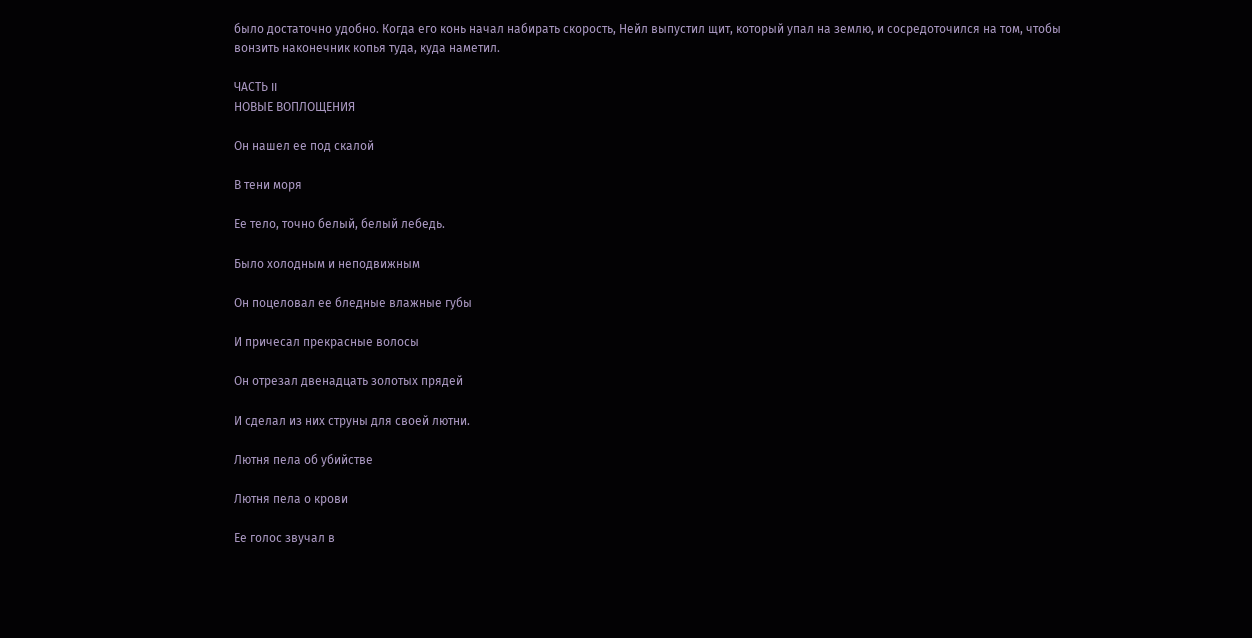было достаточно удобно. Когда его конь начал набирать скорость, Нейл выпустил щит, который упал на землю, и сосредоточился на том, чтобы вонзить наконечник копья туда, куда наметил.

ЧАСТЬ II
НОВЫЕ ВОПЛОЩЕНИЯ

Он нашел ее под скалой

В тени моря

Ее тело, точно белый, белый лебедь.

Было холодным и неподвижным

Он поцеловал ее бледные влажные губы

И причесал прекрасные волосы

Он отрезал двенадцать золотых прядей

И сделал из них струны для своей лютни.

Лютня пела об убийстве

Лютня пела о крови

Ее голос звучал в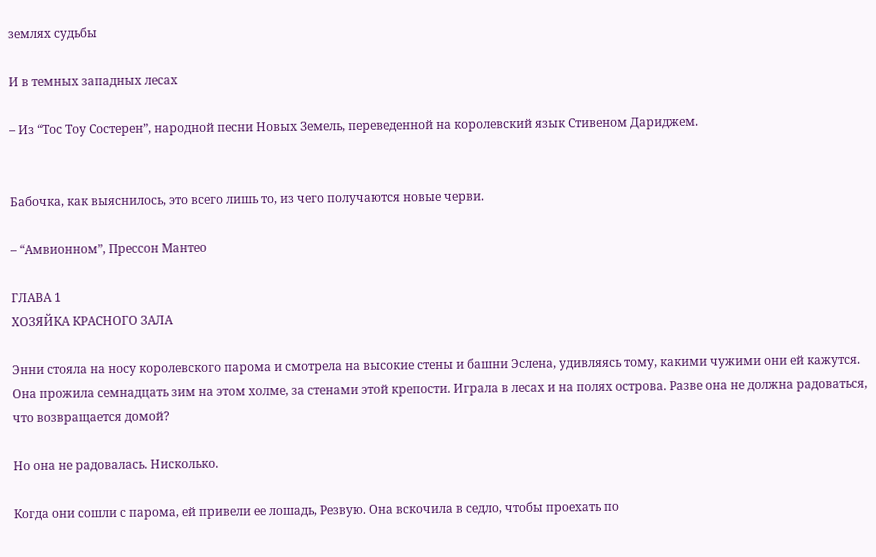землях судьбы

И в темных западных лесах

– Из “Тос Тоу Состерен”, народной песни Новых Земель, переведенной на королевский язык Стивеном Дариджем.


Бабочка, как выяснилось, это всего лишь то, из чего получаются новые черви.

– “Амвионном”, Прессон Мантео

ГЛАВА 1
ХОЗЯЙКА КРАСНОГО ЗАЛА

Энни стояла на носу королевского парома и смотрела на высокие стены и башни Эслена, удивляясь тому, какими чужими они ей кажутся. Она прожила семнадцать зим на этом холме, за стенами этой крепости. Играла в лесах и на полях острова. Разве она не должна радоваться, что возвращается домой?

Но она не радовалась. Нисколько.

Когда они сошли с парома, ей привели ее лошадь, Резвую. Она вскочила в седло, чтобы проехать по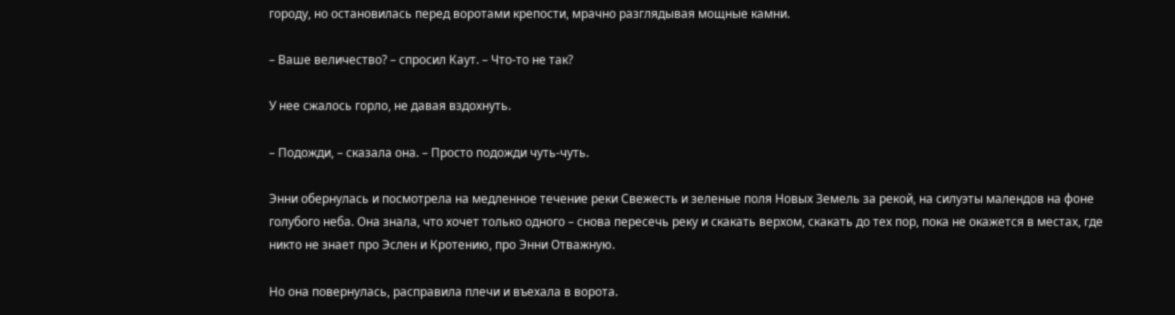городу, но остановилась перед воротами крепости, мрачно разглядывая мощные камни.

– Ваше величество? – спросил Каут. – Что-то не так?

У нее сжалось горло, не давая вздохнуть.

– Подожди, – сказала она. – Просто подожди чуть-чуть.

Энни обернулась и посмотрела на медленное течение реки Свежесть и зеленые поля Новых Земель за рекой, на силуэты малендов на фоне голубого неба. Она знала, что хочет только одного – снова пересечь реку и скакать верхом, скакать до тех пор, пока не окажется в местах, где никто не знает про Эслен и Кротению, про Энни Отважную.

Но она повернулась, расправила плечи и въехала в ворота.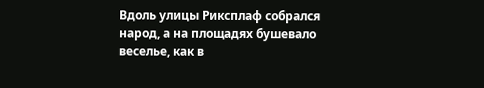Вдоль улицы Риксплаф собрался народ, а на площадях бушевало веселье, как в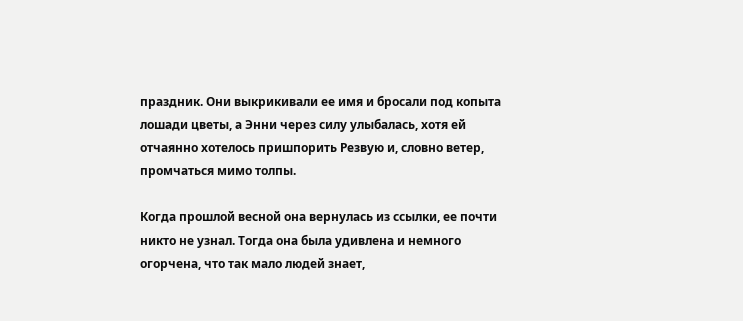праздник. Они выкрикивали ее имя и бросали под копыта лошади цветы, а Энни через силу улыбалась, хотя ей отчаянно хотелось пришпорить Резвую и, словно ветер, промчаться мимо толпы.

Когда прошлой весной она вернулась из ссылки, ее почти никто не узнал. Тогда она была удивлена и немного огорчена, что так мало людей знает,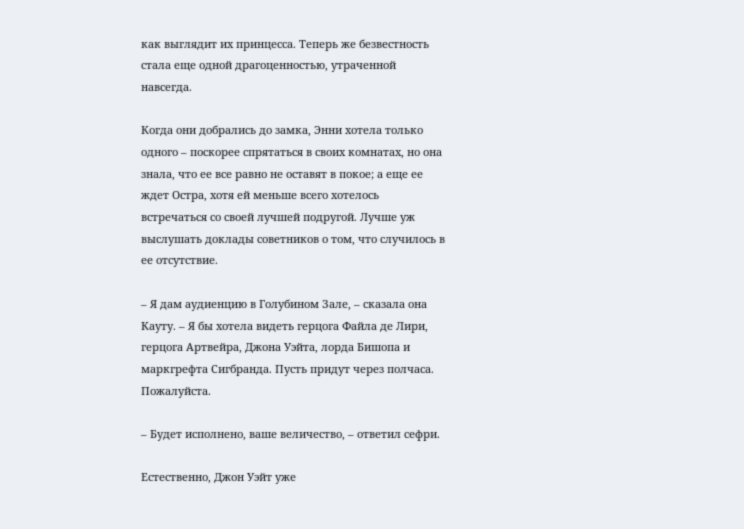как выглядит их принцесса. Теперь же безвестность стала еще одной драгоценностью, утраченной навсегда.

Когда они добрались до замка, Энни хотела только одного – поскорее спрятаться в своих комнатах, но она знала, что ее все равно не оставят в покое; а еще ее ждет Остра, хотя ей меньше всего хотелось встречаться со своей лучшей подругой. Лучше уж выслушать доклады советников о том, что случилось в ее отсутствие.

– Я дам аудиенцию в Голубином Зале, – сказала она Кауту. – Я бы хотела видеть герцога Файла де Лири, герцога Артвейра, Джона Уэйта, лорда Бишопа и маркгрефта Сигбранда. Пусть придут через полчаса. Пожалуйста.

– Будет исполнено, ваше величество, – ответил сефри.

Естественно, Джон Уэйт уже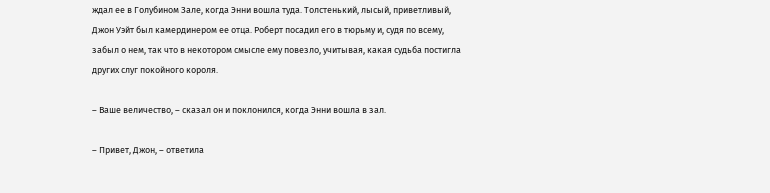ждал ее в Голубином Зале, когда Энни вошла туда. Толстенький, лысый, приветливый, Джон Уэйт был камердинером ее отца. Роберт посадил его в тюрьму и, судя по всему, забыл о нем, так что в некотором смысле ему повезло, учитывая, какая судьба постигла других слуг покойного короля.

– Ваше величество, – сказал он и поклонился, когда Энни вошла в зал.

– Привет, Джон, – ответила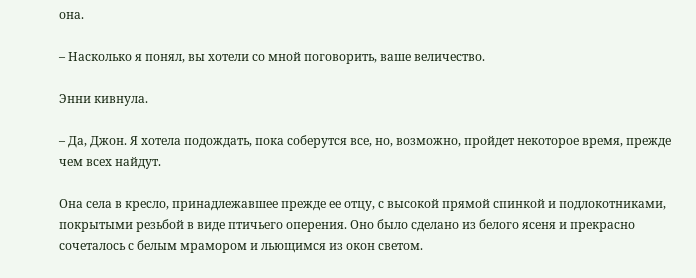она.

– Насколько я понял, вы хотели со мной поговорить, ваше величество.

Энни кивнула.

– Да, Джон. Я хотела подождать, пока соберутся все, но, возможно, пройдет некоторое время, прежде чем всех найдут.

Она села в кресло, принадлежавшее прежде ее отцу, с высокой прямой спинкой и подлокотниками, покрытыми резьбой в виде птичьего оперения. Оно было сделано из белого ясеня и прекрасно сочеталось с белым мрамором и льющимся из окон светом.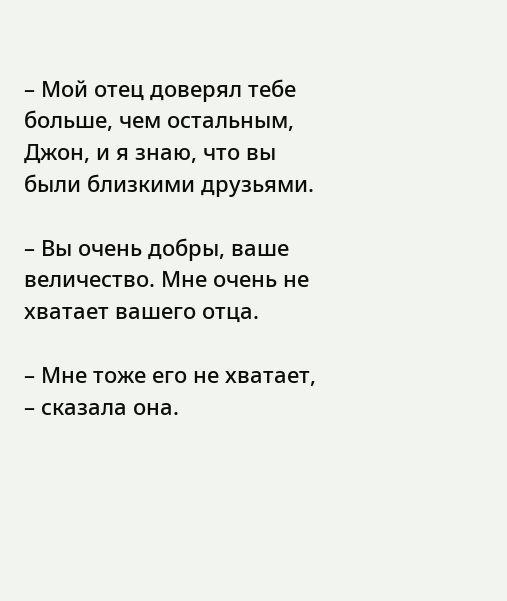– Мой отец доверял тебе больше, чем остальным, Джон, и я знаю, что вы были близкими друзьями.

– Вы очень добры, ваше величество. Мне очень не хватает вашего отца.

– Мне тоже его не хватает, – сказала она.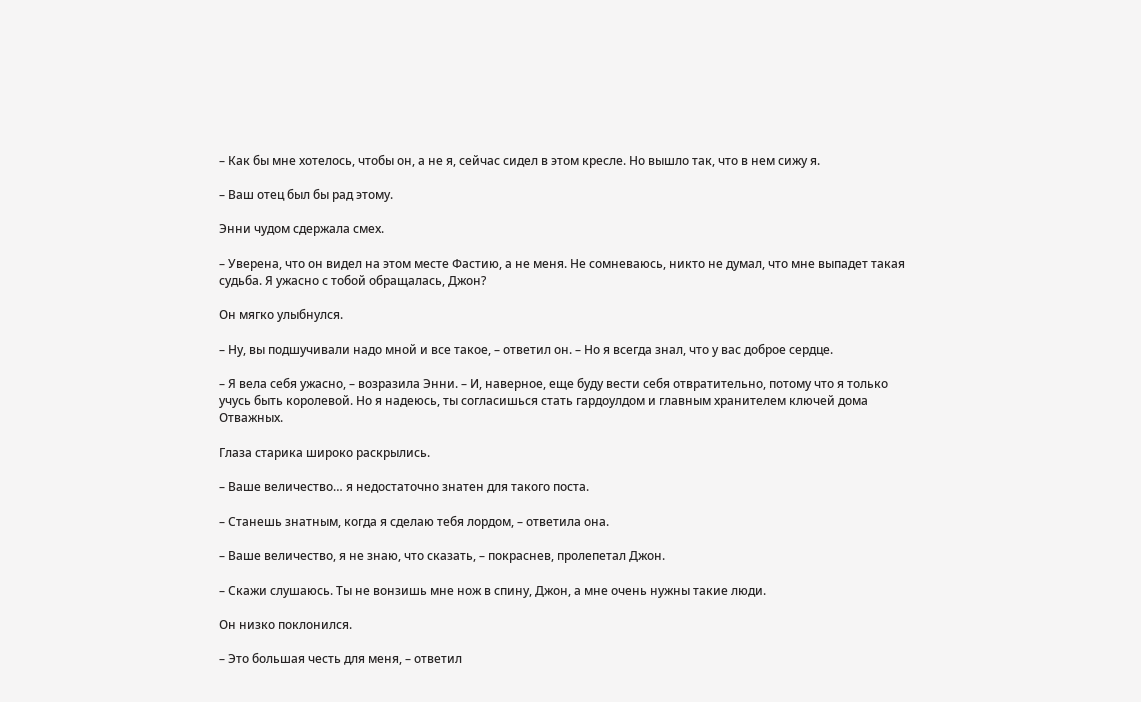– Как бы мне хотелось, чтобы он, а не я, сейчас сидел в этом кресле. Но вышло так, что в нем сижу я.

– Ваш отец был бы рад этому.

Энни чудом сдержала смех.

– Уверена, что он видел на этом месте Фастию, а не меня. Не сомневаюсь, никто не думал, что мне выпадет такая судьба. Я ужасно с тобой обращалась, Джон?

Он мягко улыбнулся.

– Ну, вы подшучивали надо мной и все такое, – ответил он. – Но я всегда знал, что у вас доброе сердце.

– Я вела себя ужасно, – возразила Энни. – И, наверное, еще буду вести себя отвратительно, потому что я только учусь быть королевой. Но я надеюсь, ты согласишься стать гардоулдом и главным хранителем ключей дома Отважных.

Глаза старика широко раскрылись.

– Ваше величество… я недостаточно знатен для такого поста.

– Станешь знатным, когда я сделаю тебя лордом, – ответила она.

– Ваше величество, я не знаю, что сказать, – покраснев, пролепетал Джон.

– Скажи слушаюсь. Ты не вонзишь мне нож в спину, Джон, а мне очень нужны такие люди.

Он низко поклонился.

– Это большая честь для меня, – ответил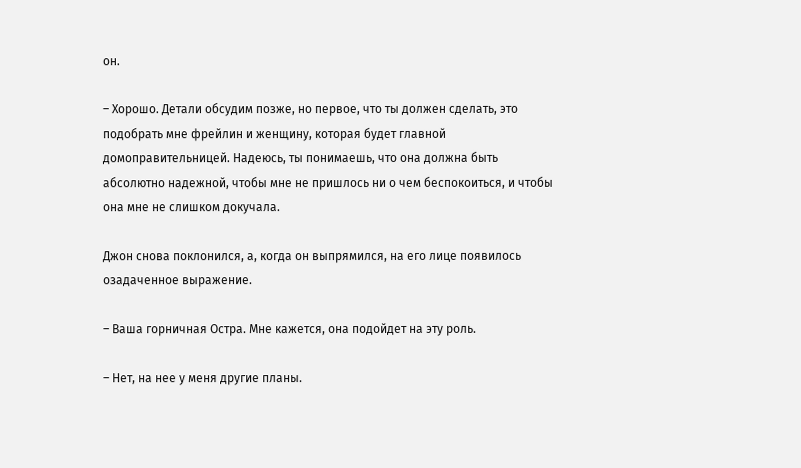он.

– Хорошо. Детали обсудим позже, но первое, что ты должен сделать, это подобрать мне фрейлин и женщину, которая будет главной домоправительницей. Надеюсь, ты понимаешь, что она должна быть абсолютно надежной, чтобы мне не пришлось ни о чем беспокоиться, и чтобы она мне не слишком докучала.

Джон снова поклонился, а, когда он выпрямился, на его лице появилось озадаченное выражение.

– Ваша горничная Остра. Мне кажется, она подойдет на эту роль.

– Нет, на нее у меня другие планы.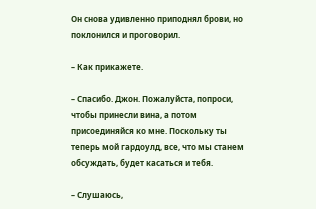Он снова удивленно приподнял брови, но поклонился и проговорил.

– Как прикажете.

– Спасибо. Джон. Пожалуйста, попроси, чтобы принесли вина, а потом присоединяйся ко мне. Поскольку ты теперь мой гардоулд, все, что мы станем обсуждать, будет касаться и тебя.

– Слушаюсь,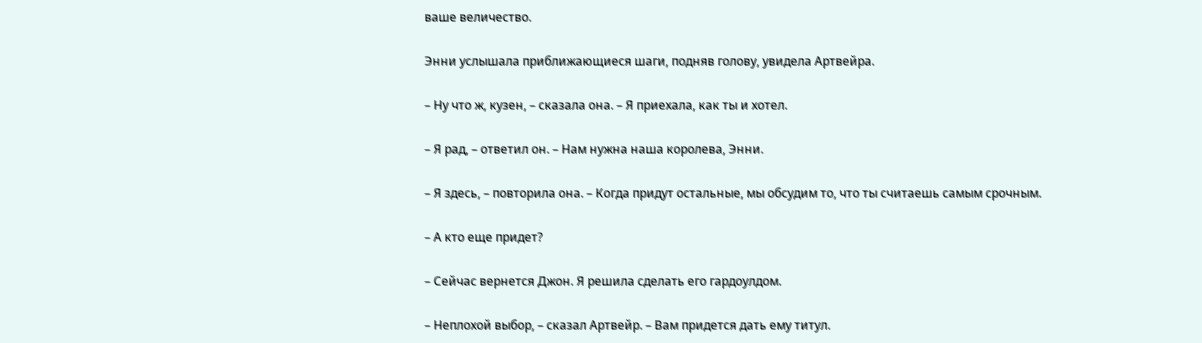ваше величество.

Энни услышала приближающиеся шаги, подняв голову, увидела Артвейра.

– Ну что ж, кузен, – сказала она. – Я приехала, как ты и хотел.

– Я рад, – ответил он. – Нам нужна наша королева, Энни.

– Я здесь, – повторила она. – Когда придут остальные, мы обсудим то, что ты считаешь самым срочным.

– А кто еще придет?

– Сейчас вернется Джон. Я решила сделать его гардоулдом.

– Неплохой выбор, – сказал Артвейр. – Вам придется дать ему титул.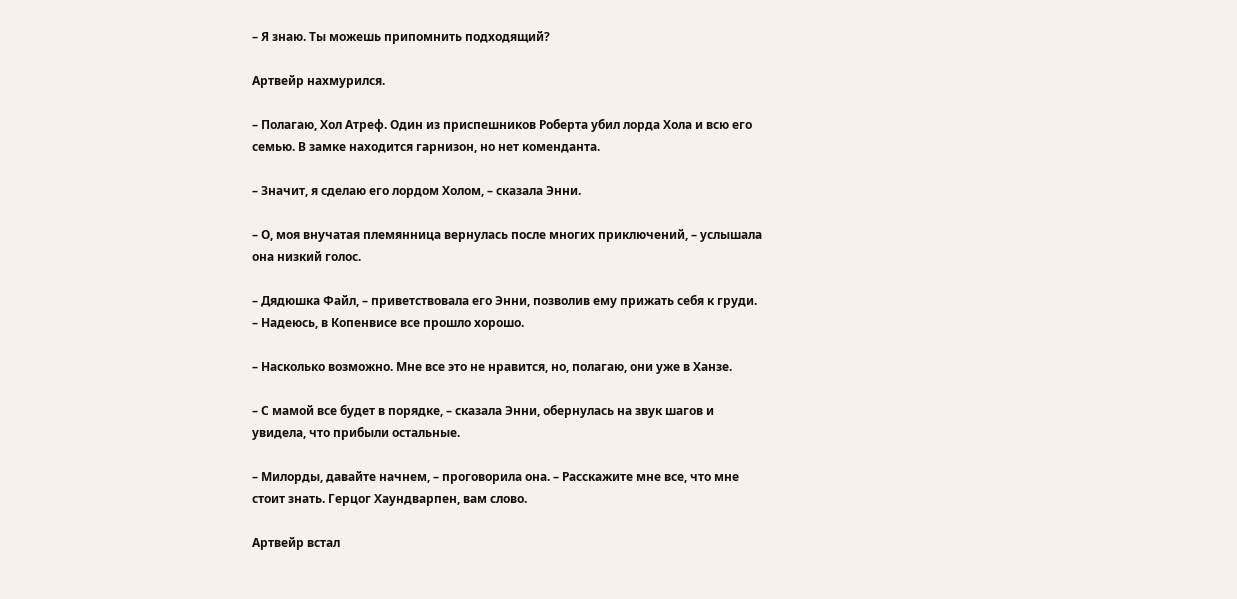– Я знаю. Ты можешь припомнить подходящий?

Артвейр нахмурился.

– Полагаю, Хол Атреф. Один из приспешников Роберта убил лорда Хола и всю его семью. В замке находится гарнизон, но нет коменданта.

– Значит, я сделаю его лордом Холом, – сказала Энни.

– О, моя внучатая племянница вернулась после многих приключений, – услышала она низкий голос.

– Дядюшка Файл, – приветствовала его Энни, позволив ему прижать себя к груди. – Надеюсь, в Копенвисе все прошло хорошо.

– Насколько возможно. Мне все это не нравится, но, полагаю, они уже в Ханзе.

– С мамой все будет в порядке, – сказала Энни, обернулась на звук шагов и увидела, что прибыли остальные.

– Милорды, давайте начнем, – проговорила она. – Расскажите мне все, что мне стоит знать. Герцог Хаундварпен, вам слово.

Артвейр встал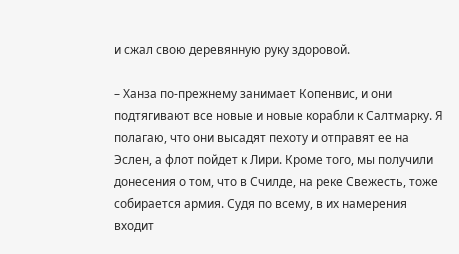и сжал свою деревянную руку здоровой.

– Ханза по-прежнему занимает Копенвис, и они подтягивают все новые и новые корабли к Салтмарку. Я полагаю, что они высадят пехоту и отправят ее на Эслен, а флот пойдет к Лири. Кроме того, мы получили донесения о том, что в Счилде, на реке Свежесть, тоже собирается армия. Судя по всему, в их намерения входит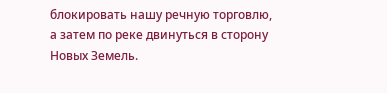блокировать нашу речную торговлю, а затем по реке двинуться в сторону Новых Земель.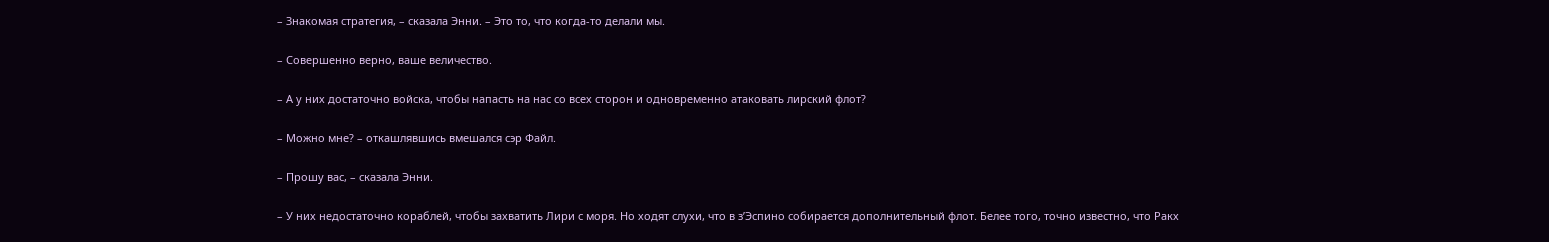– Знакомая стратегия, – сказала Энни. – Это то, что когда-то делали мы.

– Совершенно верно, ваше величество.

– А у них достаточно войска, чтобы напасть на нас со всех сторон и одновременно атаковать лирский флот?

– Можно мне? – откашлявшись вмешался сэр Файл.

– Прошу вас, – сказала Энни.

– У них недостаточно кораблей, чтобы захватить Лири с моря. Но ходят слухи, что в з’Эспино собирается дополнительный флот. Белее того, точно известно, что Ракх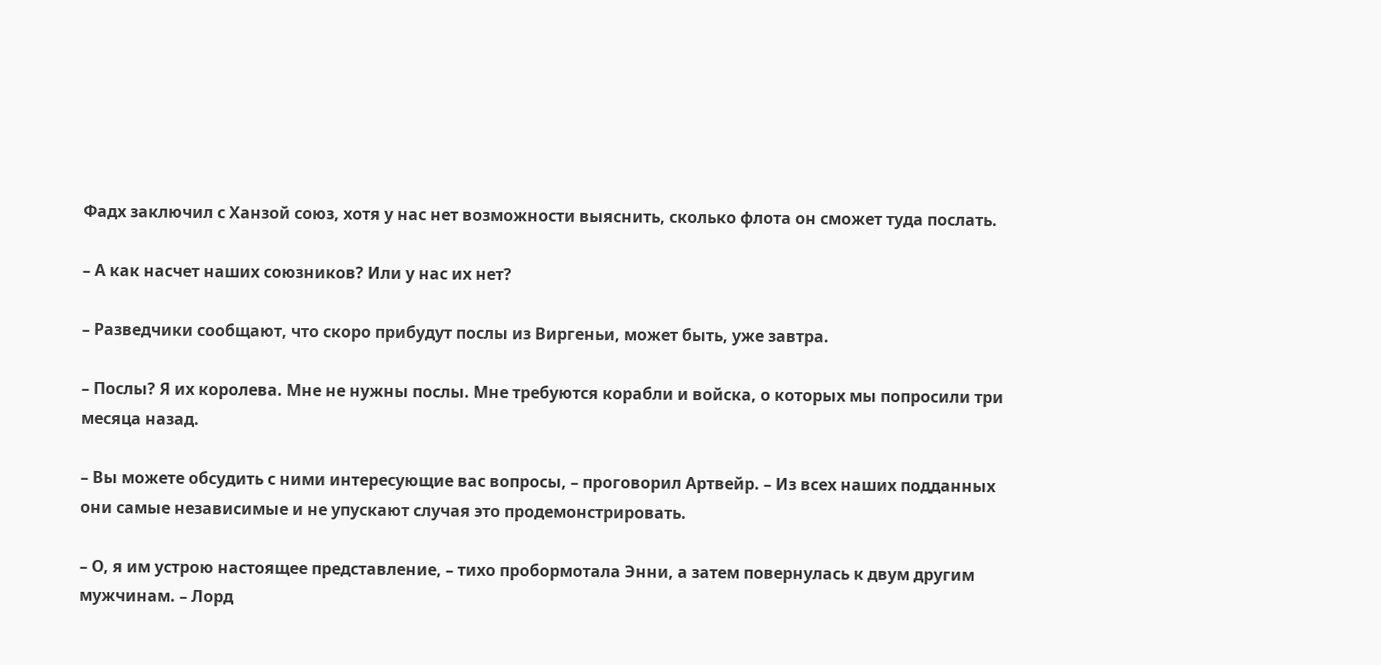Фадх заключил с Ханзой союз, хотя у нас нет возможности выяснить, сколько флота он сможет туда послать.

– А как насчет наших союзников? Или у нас их нет?

– Разведчики сообщают, что скоро прибудут послы из Виргеньи, может быть, уже завтра.

– Послы? Я их королева. Мне не нужны послы. Мне требуются корабли и войска, о которых мы попросили три месяца назад.

– Вы можете обсудить с ними интересующие вас вопросы, – проговорил Артвейр. – Из всех наших подданных они самые независимые и не упускают случая это продемонстрировать.

– О, я им устрою настоящее представление, – тихо пробормотала Энни, а затем повернулась к двум другим мужчинам. – Лорд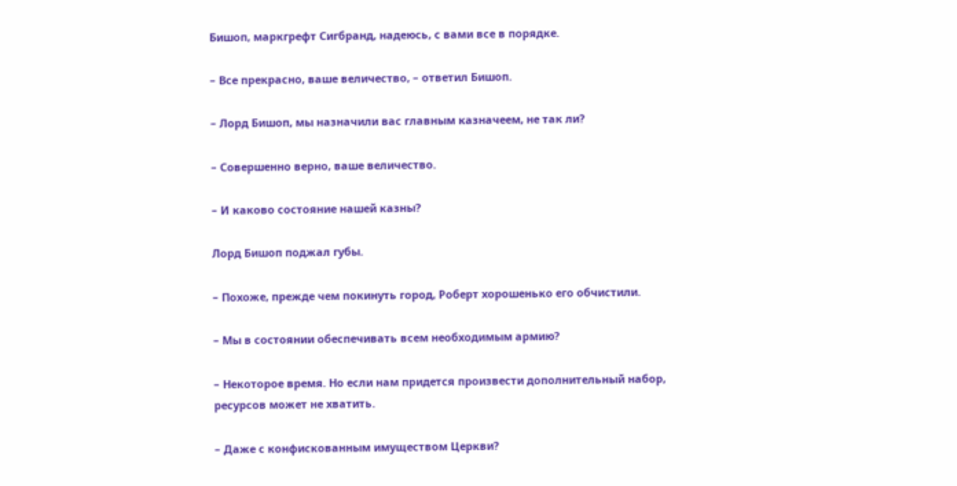Бишоп, маркгрефт Сигбранд, надеюсь, с вами все в порядке.

– Все прекрасно, ваше величество, – ответил Бишоп.

– Лорд Бишоп, мы назначили вас главным казначеем, не так ли?

– Совершенно верно, ваше величество.

– И каково состояние нашей казны?

Лорд Бишоп поджал губы.

– Похоже, прежде чем покинуть город, Роберт хорошенько его обчистили.

– Мы в состоянии обеспечивать всем необходимым армию?

– Некоторое время. Но если нам придется произвести дополнительный набор, ресурсов может не хватить.

– Даже с конфискованным имуществом Церкви?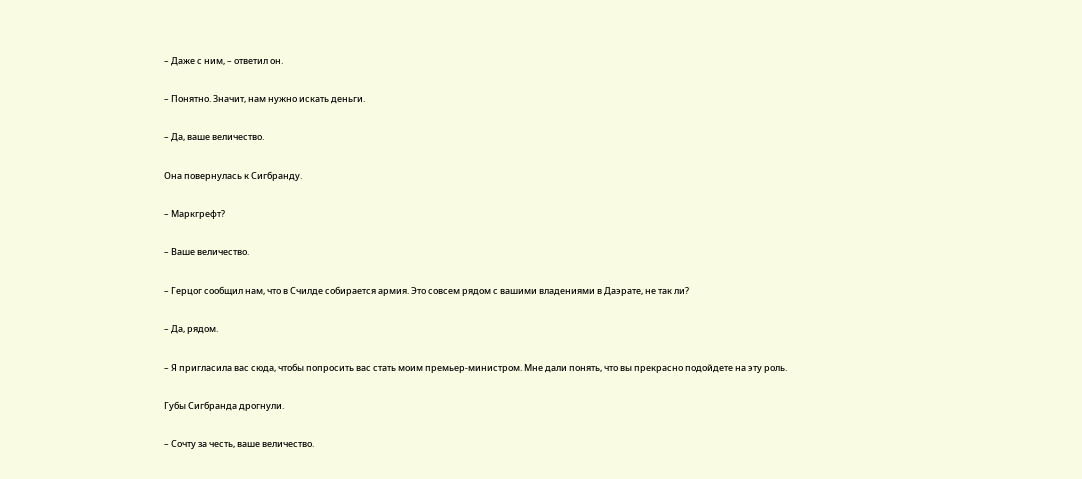– Даже с ним, – ответил он.

– Понятно. Значит, нам нужно искать деньги.

– Да, ваше величество.

Она повернулась к Сигбранду.

– Маркгрефт?

– Ваше величество.

– Герцог сообщил нам, что в Счилде собирается армия. Это совсем рядом с вашими владениями в Даэрате, не так ли?

– Да, рядом.

– Я пригласила вас сюда, чтобы попросить вас стать моим премьер-министром. Мне дали понять, что вы прекрасно подойдете на эту роль.

Губы Сигбранда дрогнули.

– Сочту за честь, ваше величество.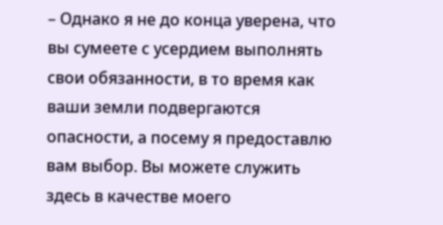– Однако я не до конца уверена, что вы сумеете с усердием выполнять свои обязанности, в то время как ваши земли подвергаются опасности, а посему я предоставлю вам выбор. Вы можете служить здесь в качестве моего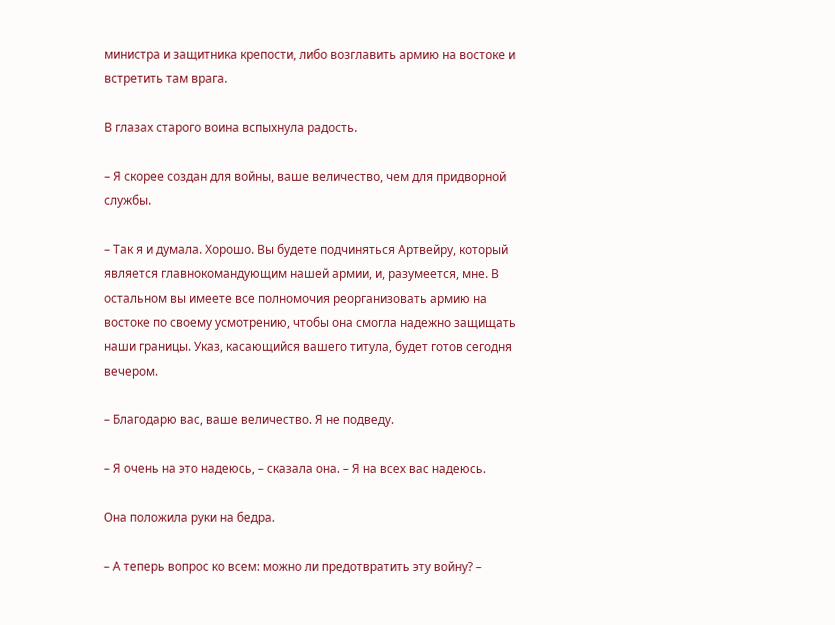министра и защитника крепости, либо возглавить армию на востоке и встретить там врага.

В глазах старого воина вспыхнула радость.

– Я скорее создан для войны, ваше величество, чем для придворной службы.

– Так я и думала. Хорошо. Вы будете подчиняться Артвейру, который является главнокомандующим нашей армии, и, разумеется, мне. В остальном вы имеете все полномочия реорганизовать армию на востоке по своему усмотрению, чтобы она смогла надежно защищать наши границы. Указ, касающийся вашего титула, будет готов сегодня вечером.

– Благодарю вас, ваше величество. Я не подведу.

– Я очень на это надеюсь, – сказала она. – Я на всех вас надеюсь.

Она положила руки на бедра.

– А теперь вопрос ко всем: можно ли предотвратить эту войну? –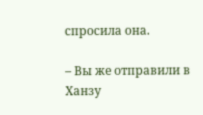спросила она.

– Вы же отправили в Ханзу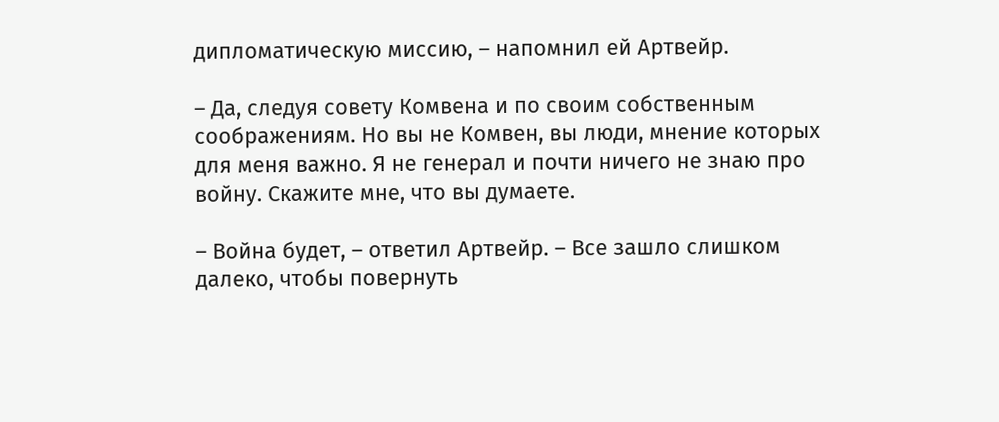дипломатическую миссию, – напомнил ей Артвейр.

– Да, следуя совету Комвена и по своим собственным соображениям. Но вы не Комвен, вы люди, мнение которых для меня важно. Я не генерал и почти ничего не знаю про войну. Скажите мне, что вы думаете.

– Война будет, – ответил Артвейр. – Все зашло слишком далеко, чтобы повернуть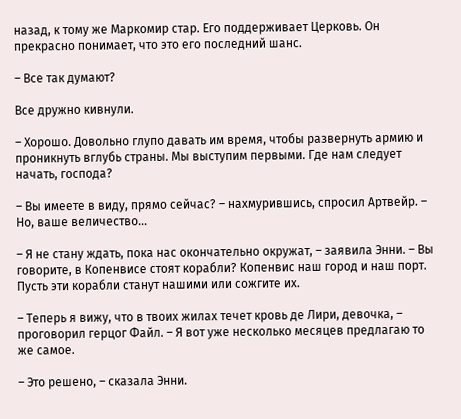назад, к тому же Маркомир стар. Его поддерживает Церковь. Он прекрасно понимает, что это его последний шанс.

– Все так думают?

Все дружно кивнули.

– Хорошо. Довольно глупо давать им время, чтобы развернуть армию и проникнуть вглубь страны. Мы выступим первыми. Где нам следует начать, господа?

– Вы имеете в виду, прямо сейчас? – нахмурившись, спросил Артвейр. – Но, ваше величество…

– Я не стану ждать, пока нас окончательно окружат, – заявила Энни. – Вы говорите, в Копенвисе стоят корабли? Копенвис наш город и наш порт. Пусть эти корабли станут нашими или сожгите их.

– Теперь я вижу, что в твоих жилах течет кровь де Лири, девочка, – проговорил герцог Файл. – Я вот уже несколько месяцев предлагаю то же самое.

– Это решено, – сказала Энни.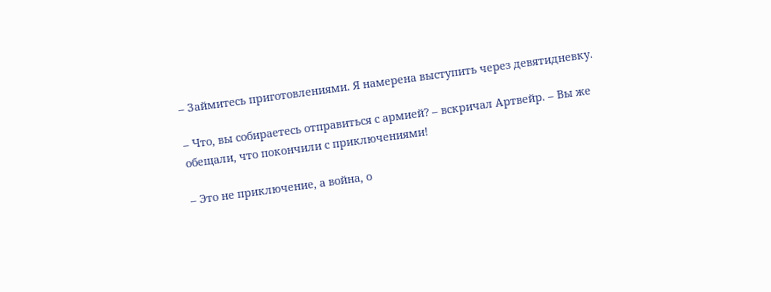– Займитесь приготовлениями. Я намерена выступить через девятидневку.

– Что, вы собираетесь отправиться с армией? – вскричал Артвейр. – Вы же обещали, что покончили с приключениями!

– Это не приключение, а война, о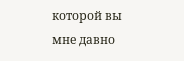которой вы мне давно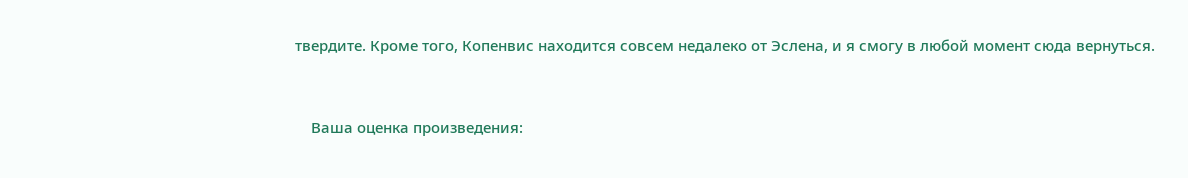твердите. Кроме того, Копенвис находится совсем недалеко от Эслена, и я смогу в любой момент сюда вернуться.


    Ваша оценка произведения: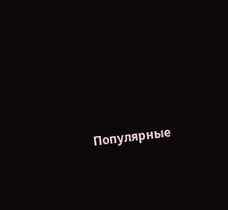Популярные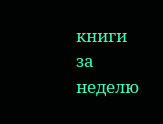книги за неделю